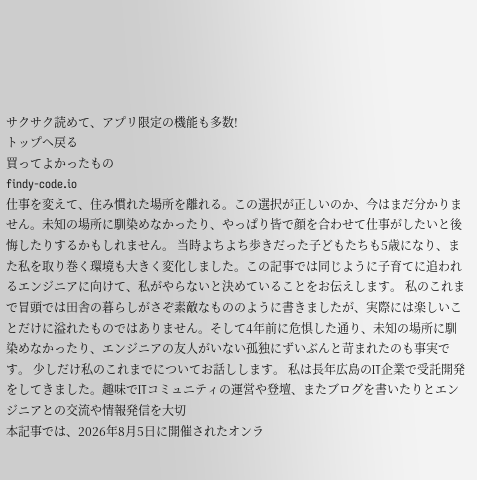サクサク読めて、アプリ限定の機能も多数!
トップへ戻る
買ってよかったもの
findy-code.io
仕事を変えて、住み慣れた場所を離れる。この選択が正しいのか、今はまだ分かりません。未知の場所に馴染めなかったり、やっぱり皆で顔を合わせて仕事がしたいと後悔したりするかもしれません。 当時よちよち歩きだった子どもたちも5歳になり、また私を取り巻く環境も大きく変化しました。この記事では同じように子育てに追われるエンジニアに向けて、私がやらないと決めていることをお伝えします。 私のこれまで冒頭では田舎の暮らしがさぞ素敵なもののように書きましたが、実際には楽しいことだけに溢れたものではありません。そして4年前に危惧した通り、未知の場所に馴染めなかったり、エンジニアの友人がいない孤独にずいぶんと苛まれたのも事実です。 少しだけ私のこれまでについてお話しします。 私は長年広島のIT企業で受託開発をしてきました。趣味でITコミュニティの運営や登壇、またブログを書いたりとエンジニアとの交流や情報発信を大切
本記事では、2026年8月5日に開催されたオンラ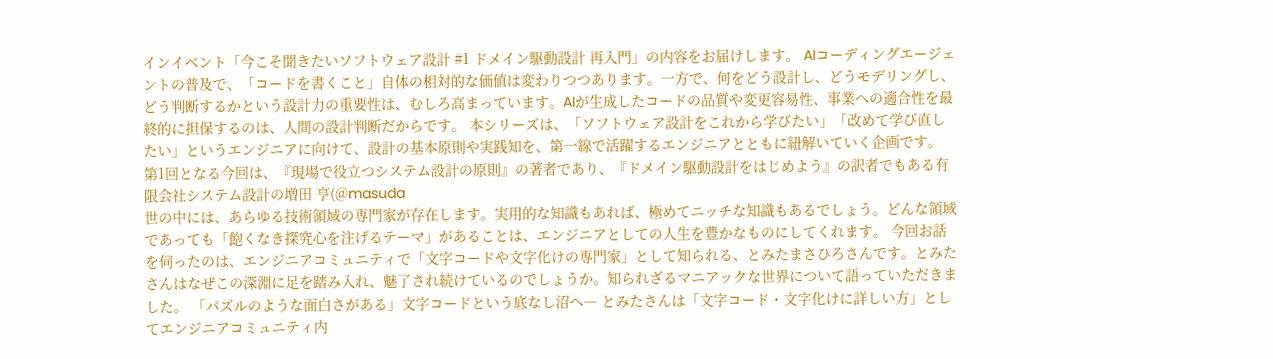インイベント「今こそ聞きたいソフトウェア設計 #1 ドメイン駆動設計 再入門」の内容をお届けします。 AIコーディングエージェントの普及で、「コードを書くこと」自体の相対的な価値は変わりつつあります。一方で、何をどう設計し、どうモデリングし、どう判断するかという設計力の重要性は、むしろ高まっています。AIが生成したコードの品質や変更容易性、事業への適合性を最終的に担保するのは、人間の設計判断だからです。 本シリーズは、「ソフトウェア設計をこれから学びたい」「改めて学び直したい」というエンジニアに向けて、設計の基本原則や実践知を、第一線で活躍するエンジニアとともに紐解いていく企画です。 第1回となる今回は、『現場で役立つシステム設計の原則』の著者であり、『ドメイン駆動設計をはじめよう』の訳者でもある有限会社システム設計の増田 亨(@masuda
世の中には、あらゆる技術領域の専門家が存在します。実用的な知識もあれば、極めてニッチな知識もあるでしょう。どんな領域であっても「飽くなき探究心を注げるテーマ」があることは、エンジニアとしての人生を豊かなものにしてくれます。 今回お話を伺ったのは、エンジニアコミュニティで「文字コードや文字化けの専門家」として知られる、とみたまさひろさんです。とみたさんはなぜこの深淵に足を踏み入れ、魅了され続けているのでしょうか。知られざるマニアックな世界について語っていただきました。 「パズルのような面白さがある」文字コードという底なし沼へ― とみたさんは「文字コード・文字化けに詳しい方」としてエンジニアコミュニティ内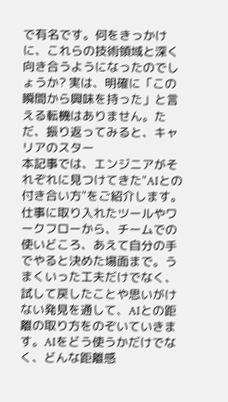で有名です。何をきっかけに、これらの技術領域と深く向き合うようになったのでしょうか? 実は、明確に「この瞬間から興味を持った」と言える転機はありません。ただ、振り返ってみると、キャリアのスター
本記事では、エンジニアがそれぞれに見つけてきた"AIとの付き合い方"をご紹介します。仕事に取り入れたツールやワークフローから、チームでの使いどころ、あえて自分の手でやると決めた場面まで。うまくいった工夫だけでなく、試して戻したことや思いがけない発見を通して、AIとの距離の取り方をのぞいていきます。AIをどう使うかだけでなく、どんな距離感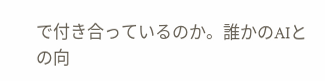で付き合っているのか。誰かのAIとの向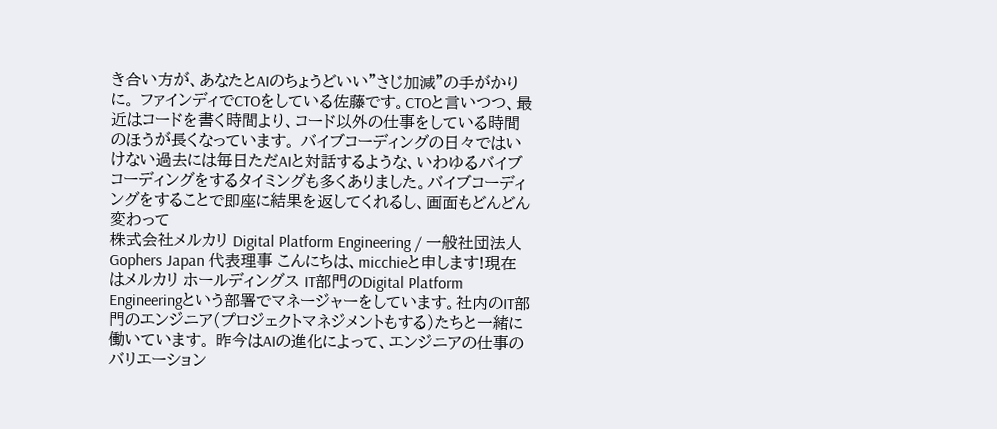き合い方が、あなたとAIのちょうどいい"さじ加減"の手がかりに。 ファインディでCTOをしている佐藤です。CTOと言いつつ、最近はコードを書く時間より、コード以外の仕事をしている時間のほうが長くなっています。 バイブコーディングの日々ではいけない過去には毎日ただAIと対話するような、いわゆるバイブコーディングをするタイミングも多くありました。バイブコーディングをすることで即座に結果を返してくれるし、画面もどんどん変わって
株式会社メルカリ Digital Platform Engineering / 一般社団法人Gophers Japan 代表理事 こんにちは、micchieと申します!現在はメルカリ ホールディングス IT部門のDigital Platform Engineeringという部署でマネージャーをしています。社内のIT部門のエンジニア(プロジェクトマネジメントもする)たちと一緒に働いています。 昨今はAIの進化によって、エンジニアの仕事のバリエーション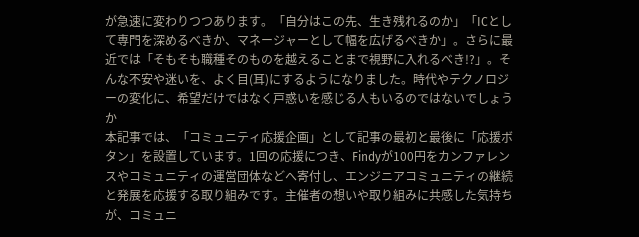が急速に変わりつつあります。「自分はこの先、生き残れるのか」「ICとして専門を深めるべきか、マネージャーとして幅を広げるべきか」。さらに最近では「そもそも職種そのものを越えることまで視野に入れるべき!?」。そんな不安や迷いを、よく目(耳)にするようになりました。時代やテクノロジーの変化に、希望だけではなく戸惑いを感じる人もいるのではないでしょうか
本記事では、「コミュニティ応援企画」として記事の最初と最後に「応援ボタン」を設置しています。1回の応援につき、Findyが100円をカンファレンスやコミュニティの運営団体などへ寄付し、エンジニアコミュニティの継続と発展を応援する取り組みです。主催者の想いや取り組みに共感した気持ちが、コミュニ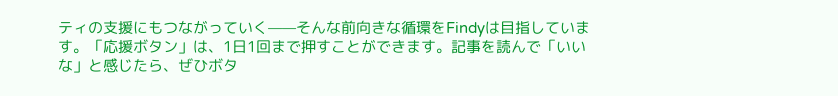ティの支援にもつながっていく——そんな前向きな循環をFindyは目指しています。「応援ボタン」は、1日1回まで押すことができます。記事を読んで「いいな」と感じたら、ぜひボタ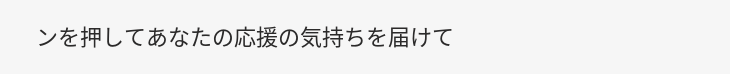ンを押してあなたの応援の気持ちを届けて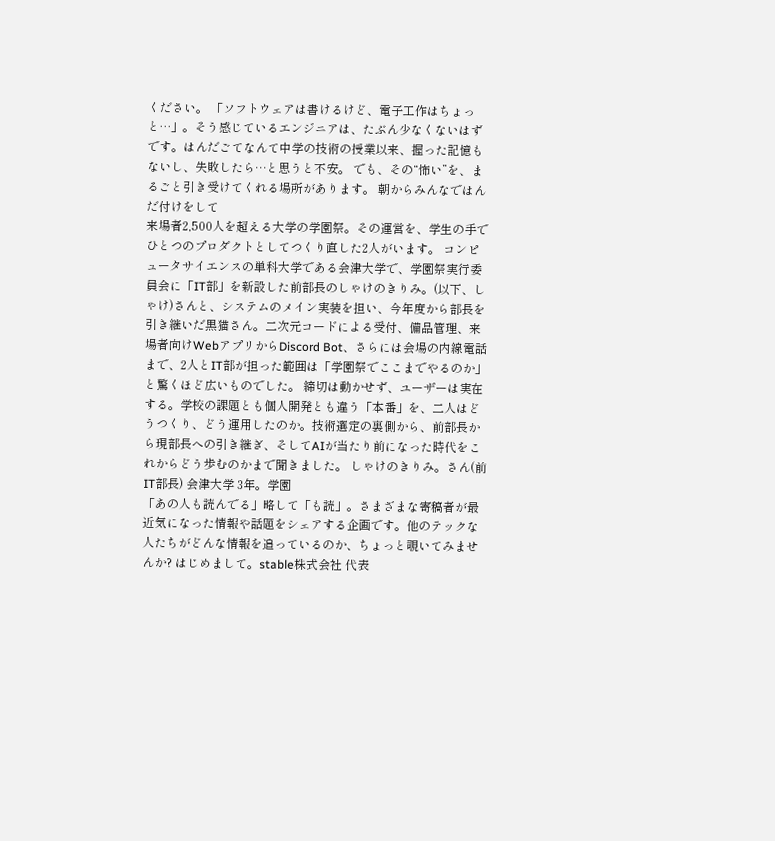ください。 「ソフトウェアは書けるけど、電子工作はちょっと…」。そう感じているエンジニアは、たぶん少なくないはずです。はんだごてなんて中学の技術の授業以来、握った記憶もないし、失敗したら…と思うと不安。 でも、その“怖い”を、まるごと引き受けてくれる場所があります。 朝からみんなではんだ付けをして
来場者2,500人を超える大学の学園祭。その運営を、学生の手でひとつのプロダクトとしてつくり直した2人がいます。 コンピュータサイエンスの単科大学である会津大学で、学園祭実行委員会に「IT部」を新設した前部長のしゃけのきりみ。(以下、しゃけ)さんと、システムのメイン実装を担い、今年度から部長を引き継いだ黒猫さん。二次元コードによる受付、備品管理、来場者向けWebアプリからDiscord Bot、さらには会場の内線電話まで、2人とIT部が担った範囲は「学園祭でここまでやるのか」と驚くほど広いものでした。 締切は動かせず、ユーザーは実在する。学校の課題とも個人開発とも違う「本番」を、二人はどうつくり、どう運用したのか。技術選定の裏側から、前部長から現部長への引き継ぎ、そしてAIが当たり前になった時代をこれからどう歩むのかまで聞きました。 しゃけのきりみ。さん(前IT部長) 会津大学 3年。学園
「あの人も読んでる」略して「も読」。さまざまな寄稿者が最近気になった情報や話題をシェアする企画です。他のテックな人たちがどんな情報を追っているのか、ちょっと覗いてみませんか? はじめまして。stable株式会社 代表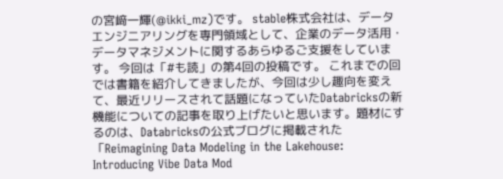の宮﨑一輝(@ikki_mz)です。 stable株式会社は、データエンジニアリングを専門領域として、企業のデータ活用・データマネジメントに関するあらゆるご支援をしています。 今回は「#も読」の第4回の投稿です。 これまでの回では書籍を紹介してきましたが、今回は少し趣向を変えて、最近リリースされて話題になっていたDatabricksの新機能についての記事を取り上げたいと思います。題材にするのは、Databricksの公式ブログに掲載された 「Reimagining Data Modeling in the Lakehouse: Introducing Vibe Data Mod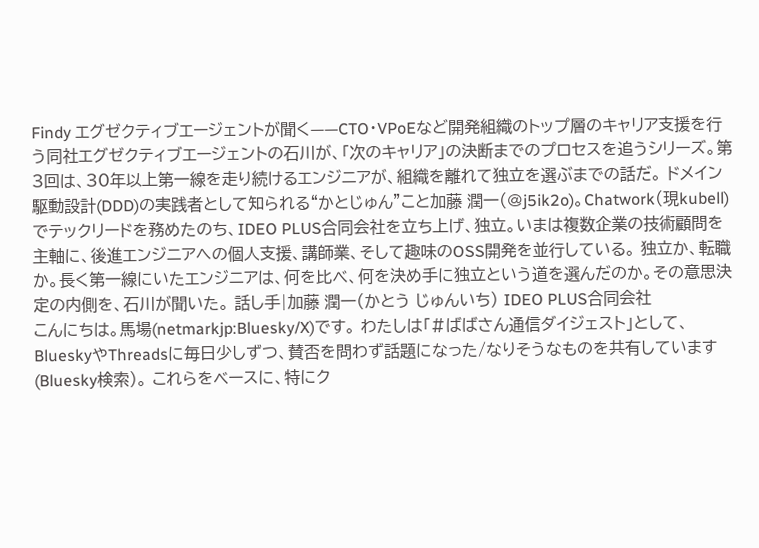Findy エグゼクティブエージェントが聞く——CTO・VPoEなど開発組織のトップ層のキャリア支援を行う同社エグゼクティブエージェントの石川が、「次のキャリア」の決断までのプロセスを追うシリーズ。第3回は、30年以上第一線を走り続けるエンジニアが、組織を離れて独立を選ぶまでの話だ。 ドメイン駆動設計(DDD)の実践者として知られる“かとじゅん”こと加藤 潤一(@j5ik2o)。Chatwork(現kubell)でテックリードを務めたのち、IDEO PLUS合同会社を立ち上げ、独立。いまは複数企業の技術顧問を主軸に、後進エンジニアへの個人支援、講師業、そして趣味のOSS開発を並行している。 独立か、転職か。長く第一線にいたエンジニアは、何を比べ、何を決め手に独立という道を選んだのか。その意思決定の内側を、石川が聞いた。 話し手|加藤 潤一(かとう じゅんいち) IDEO PLUS合同会社
こんにちは。馬場(netmarkjp:Bluesky/X)です。 わたしは「#ばばさん通信ダイジェスト」として、BlueskyやThreadsに毎日少しずつ、賛否を問わず話題になった/なりそうなものを共有しています(Bluesky検索)。 これらをベースに、特にク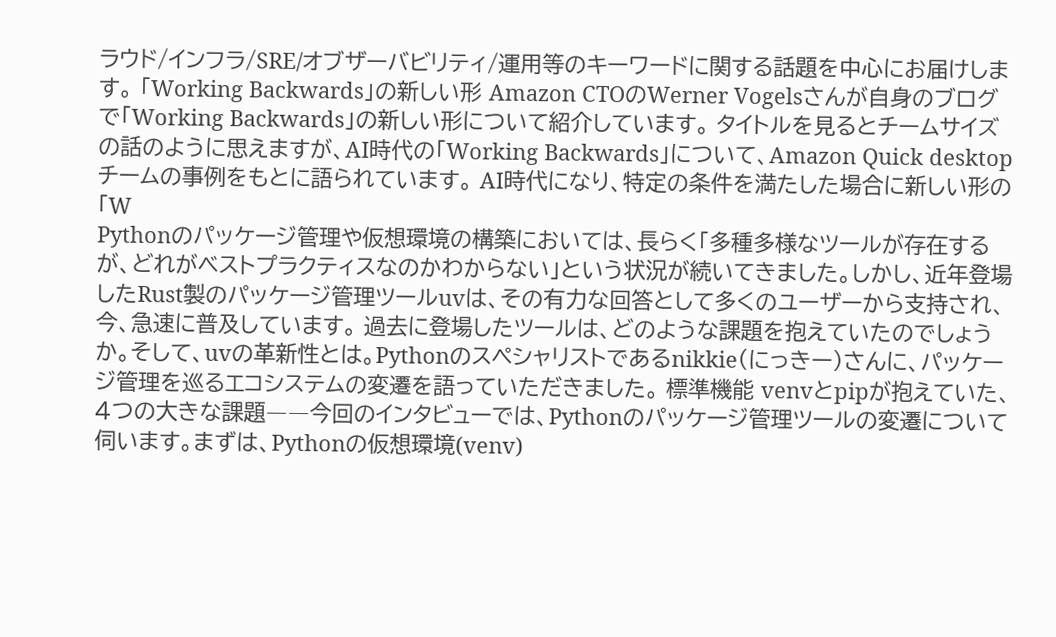ラウド/インフラ/SRE/オブザーバビリティ/運用等のキーワードに関する話題を中心にお届けします。 「Working Backwards」の新しい形 Amazon CTOのWerner Vogelsさんが自身のブログで「Working Backwards」の新しい形について紹介しています。 タイトルを見るとチームサイズの話のように思えますが、AI時代の「Working Backwards」について、Amazon Quick desktopチームの事例をもとに語られています。 AI時代になり、特定の条件を満たした場合に新しい形の「W
Pythonのパッケージ管理や仮想環境の構築においては、長らく「多種多様なツールが存在するが、どれがベストプラクティスなのかわからない」という状況が続いてきました。しかし、近年登場したRust製のパッケージ管理ツールuvは、その有力な回答として多くのユーザーから支持され、今、急速に普及しています。 過去に登場したツールは、どのような課題を抱えていたのでしょうか。そして、uvの革新性とは。Pythonのスペシャリストであるnikkie(にっきー)さんに、パッケージ管理を巡るエコシステムの変遷を語っていただきました。 標準機能 venvとpipが抱えていた、4つの大きな課題――今回のインタビューでは、Pythonのパッケージ管理ツールの変遷について伺います。まずは、Pythonの仮想環境(venv)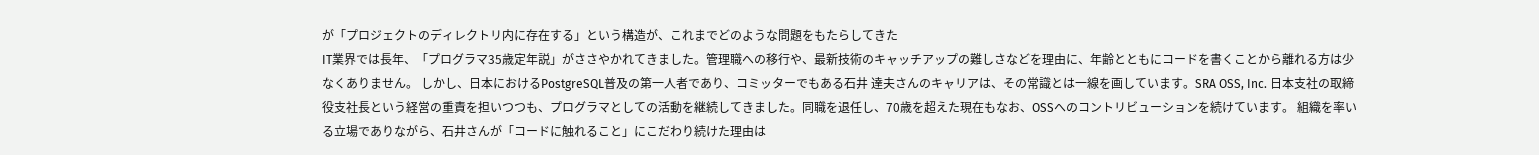が「プロジェクトのディレクトリ内に存在する」という構造が、これまでどのような問題をもたらしてきた
IT業界では長年、「プログラマ35歳定年説」がささやかれてきました。管理職への移行や、最新技術のキャッチアップの難しさなどを理由に、年齢とともにコードを書くことから離れる方は少なくありません。 しかし、日本におけるPostgreSQL普及の第一人者であり、コミッターでもある石井 達夫さんのキャリアは、その常識とは一線を画しています。SRA OSS, Inc. 日本支社の取締役支社長という経営の重責を担いつつも、プログラマとしての活動を継続してきました。同職を退任し、70歳を超えた現在もなお、OSSへのコントリビューションを続けています。 組織を率いる立場でありながら、石井さんが「コードに触れること」にこだわり続けた理由は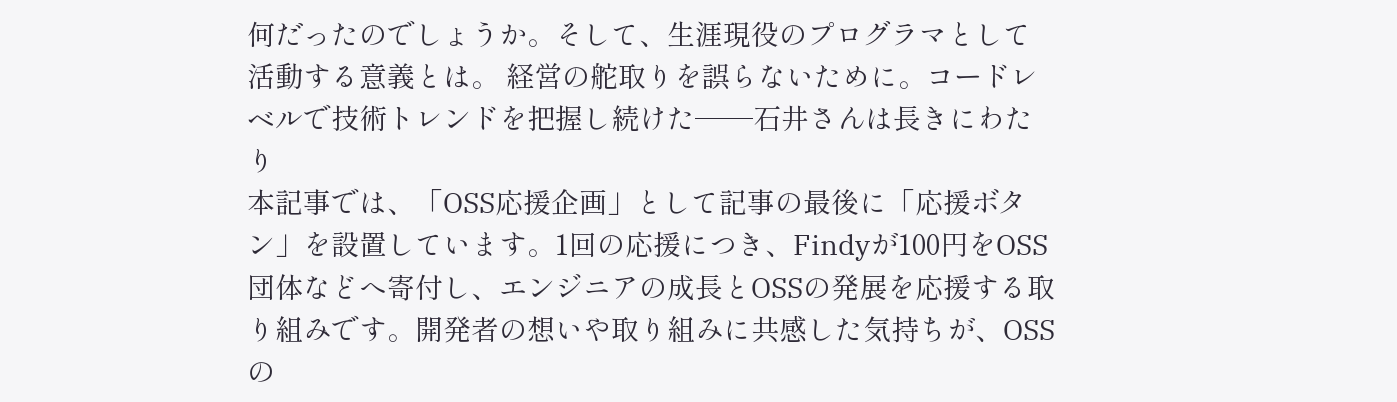何だったのでしょうか。そして、生涯現役のプログラマとして活動する意義とは。 経営の舵取りを誤らないために。コードレベルで技術トレンドを把握し続けた――石井さんは長きにわたり
本記事では、「OSS応援企画」として記事の最後に「応援ボタン」を設置しています。1回の応援につき、Findyが100円をOSS団体などへ寄付し、エンジニアの成長とOSSの発展を応援する取り組みです。開発者の想いや取り組みに共感した気持ちが、OSSの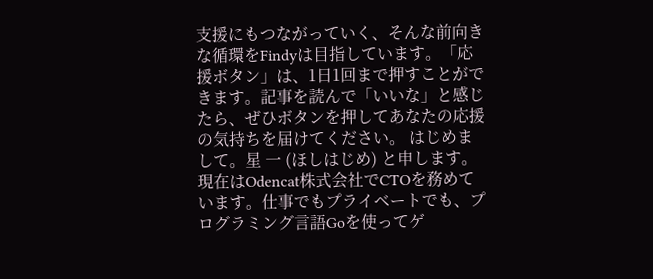支援にもつながっていく、そんな前向きな循環をFindyは目指しています。「応援ボタン」は、1日1回まで押すことができます。記事を読んで「いいな」と感じたら、ぜひボタンを押してあなたの応援の気持ちを届けてください。 はじめまして。星 一 (ほしはじめ) と申します。現在はOdencat株式会社でCTOを務めています。仕事でもプライベートでも、プログラミング言語Goを使ってゲ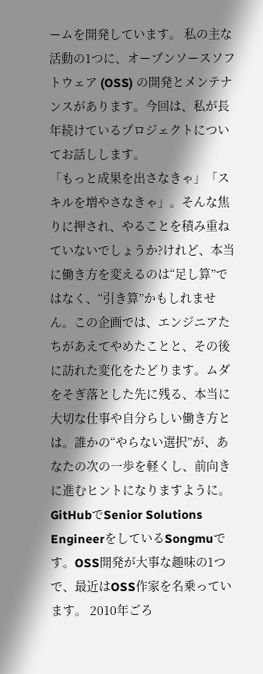ームを開発しています。 私の主な活動の1つに、オープンソースソフトウェア (OSS) の開発とメンテナンスがあります。今回は、私が長年続けているプロジェクトについてお話しします。
「もっと成果を出さなきゃ」「スキルを増やさなきゃ」。そんな焦りに押され、やることを積み重ねていないでしょうか?けれど、本当に働き方を変えるのは“足し算”ではなく、“引き算”かもしれません。この企画では、エンジニアたちがあえてやめたことと、その後に訪れた変化をたどります。ムダをそぎ落とした先に残る、本当に大切な仕事や自分らしい働き方とは。誰かの“やらない選択”が、あなたの次の一歩を軽くし、前向きに進むヒントになりますように。 GitHubでSenior Solutions EngineerをしているSongmuです。OSS開発が大事な趣味の1つで、最近はOSS作家を名乗っています。 2010年ごろ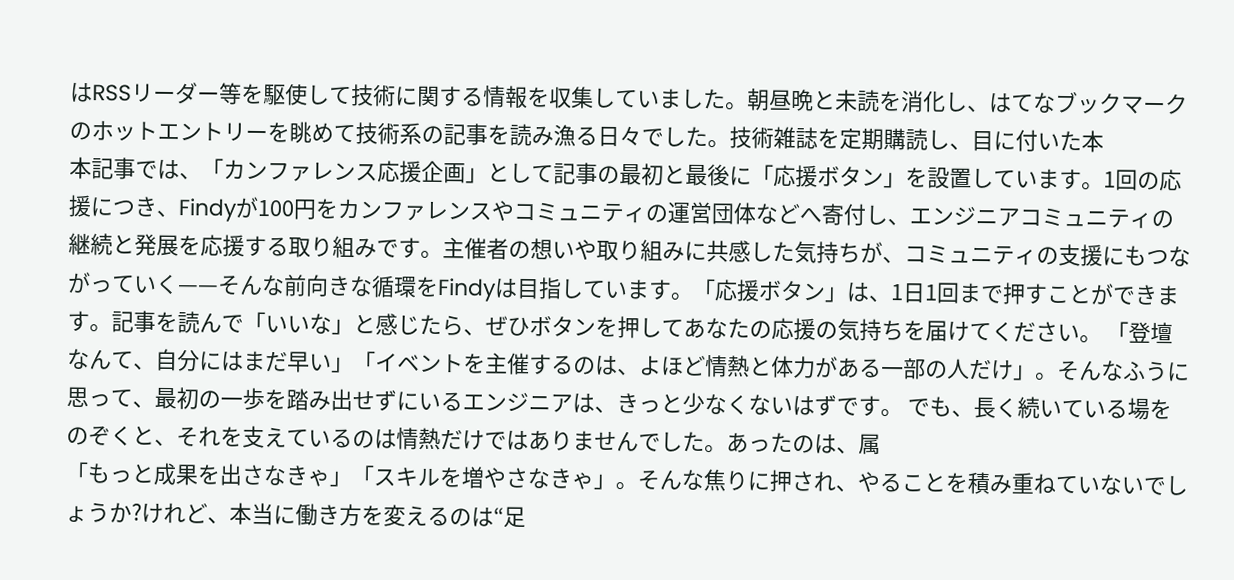はRSSリーダー等を駆使して技術に関する情報を収集していました。朝昼晩と未読を消化し、はてなブックマークのホットエントリーを眺めて技術系の記事を読み漁る日々でした。技術雑誌を定期購読し、目に付いた本
本記事では、「カンファレンス応援企画」として記事の最初と最後に「応援ボタン」を設置しています。1回の応援につき、Findyが100円をカンファレンスやコミュニティの運営団体などへ寄付し、エンジニアコミュニティの継続と発展を応援する取り組みです。主催者の想いや取り組みに共感した気持ちが、コミュニティの支援にもつながっていく——そんな前向きな循環をFindyは目指しています。「応援ボタン」は、1日1回まで押すことができます。記事を読んで「いいな」と感じたら、ぜひボタンを押してあなたの応援の気持ちを届けてください。 「登壇なんて、自分にはまだ早い」「イベントを主催するのは、よほど情熱と体力がある一部の人だけ」。そんなふうに思って、最初の一歩を踏み出せずにいるエンジニアは、きっと少なくないはずです。 でも、長く続いている場をのぞくと、それを支えているのは情熱だけではありませんでした。あったのは、属
「もっと成果を出さなきゃ」「スキルを増やさなきゃ」。そんな焦りに押され、やることを積み重ねていないでしょうか?けれど、本当に働き方を変えるのは“足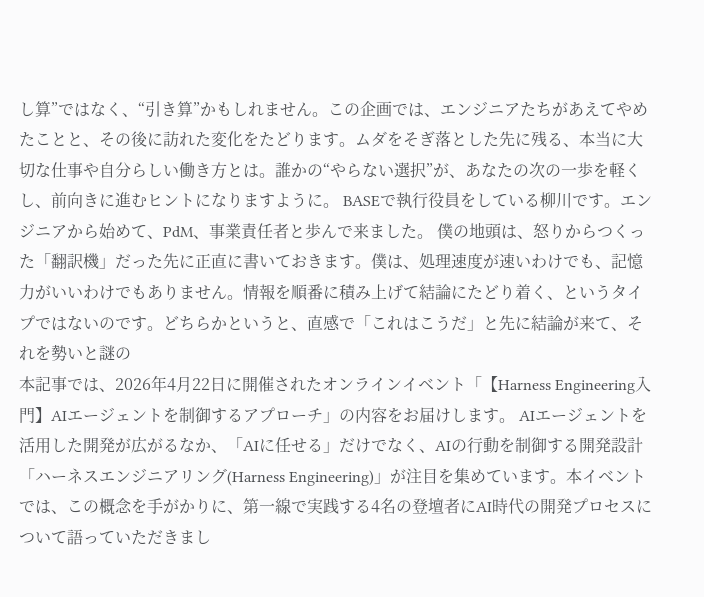し算”ではなく、“引き算”かもしれません。この企画では、エンジニアたちがあえてやめたことと、その後に訪れた変化をたどります。ムダをそぎ落とした先に残る、本当に大切な仕事や自分らしい働き方とは。誰かの“やらない選択”が、あなたの次の一歩を軽くし、前向きに進むヒントになりますように。 BASEで執行役員をしている柳川です。エンジニアから始めて、PdM、事業責任者と歩んで来ました。 僕の地頭は、怒りからつくった「翻訳機」だった先に正直に書いておきます。僕は、処理速度が速いわけでも、記憶力がいいわけでもありません。情報を順番に積み上げて結論にたどり着く、というタイプではないのです。どちらかというと、直感で「これはこうだ」と先に結論が来て、それを勢いと謎の
本記事では、2026年4月22日に開催されたオンラインイベント「【Harness Engineering入門】AIエージェントを制御するアプローチ」の内容をお届けします。 AIエージェントを活用した開発が広がるなか、「AIに任せる」だけでなく、AIの行動を制御する開発設計「ハーネスエンジニアリング(Harness Engineering)」が注目を集めています。本イベントでは、この概念を手がかりに、第一線で実践する4名の登壇者にAI時代の開発プロセスについて語っていただきまし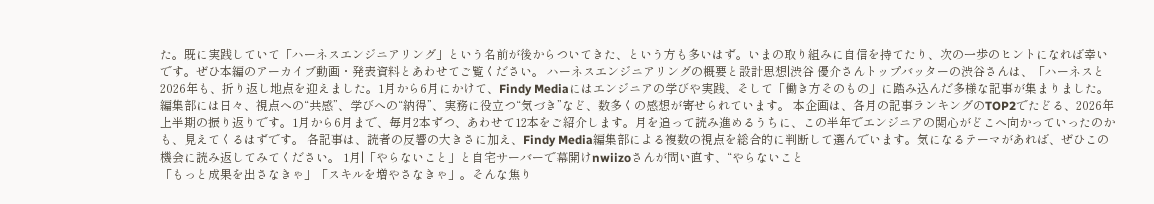た。既に実践していて「ハーネスエンジニアリング」という名前が後からついてきた、という方も多いはず。いまの取り組みに自信を持てたり、次の一歩のヒントになれば幸いです。ぜひ本編のアーカイブ動画・発表資料とあわせてご覧ください。 ハーネスエンジニアリングの概要と設計思想|渋谷 優介さんトップバッターの渋谷さんは、「ハーネスと
2026年も、折り返し地点を迎えました。1月から6月にかけて、Findy Mediaにはエンジニアの学びや実践、そして「働き方そのもの」に踏み込んだ多様な記事が集まりました。編集部には日々、視点への“共感”、学びへの“納得”、実務に役立つ“気づき”など、数多くの感想が寄せられています。 本企画は、各月の記事ランキングのTOP2でたどる、2026年上半期の振り返りです。1月から6月まで、毎月2本ずつ、あわせて12本をご紹介します。月を追って読み進めるうちに、この半年でエンジニアの関心がどこへ向かっていったのかも、見えてくるはずです。 各記事は、読者の反響の大きさに加え、Findy Media編集部による複数の視点を総合的に判断して選んでいます。気になるテーマがあれば、ぜひこの機会に読み返してみてください。 1月|「やらないこと」と自宅サーバーで幕開けnwiizoさんが問い直す、“やらないこと
「もっと成果を出さなきゃ」「スキルを増やさなきゃ」。そんな焦り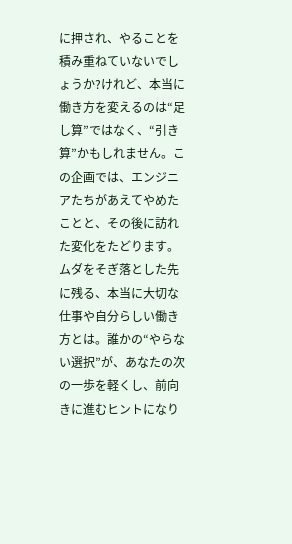に押され、やることを積み重ねていないでしょうか?けれど、本当に働き方を変えるのは“足し算”ではなく、“引き算”かもしれません。この企画では、エンジニアたちがあえてやめたことと、その後に訪れた変化をたどります。ムダをそぎ落とした先に残る、本当に大切な仕事や自分らしい働き方とは。誰かの“やらない選択”が、あなたの次の一歩を軽くし、前向きに進むヒントになり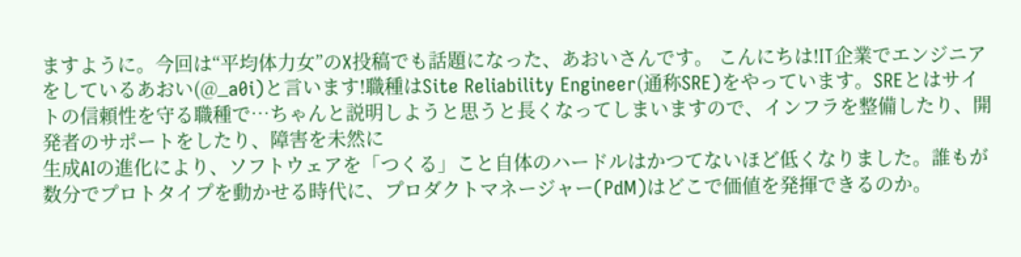ますように。今回は“平均体力女”のX投稿でも話題になった、あおいさんです。 こんにちは!IT企業でエンジニアをしているあおい(@_a0i)と言います!職種はSite Reliability Engineer(通称SRE)をやっています。SREとはサイトの信頼性を守る職種で…ちゃんと説明しようと思うと長くなってしまいますので、インフラを整備したり、開発者のサポートをしたり、障害を未然に
生成AIの進化により、ソフトウェアを「つくる」こと自体のハードルはかつてないほど低くなりました。誰もが数分でプロトタイプを動かせる時代に、プロダクトマネージャー(PdM)はどこで価値を発揮できるのか。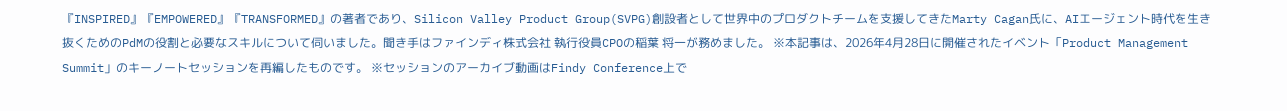『INSPIRED』『EMPOWERED』『TRANSFORMED』の著者であり、Silicon Valley Product Group(SVPG)創設者として世界中のプロダクトチームを支援してきたMarty Cagan氏に、AIエージェント時代を生き抜くためのPdMの役割と必要なスキルについて伺いました。聞き手はファインディ株式会社 執行役員CPOの稲葉 将一が務めました。 ※本記事は、2026年4月28日に開催されたイベント「Product Management Summit」のキーノートセッションを再編したものです。 ※セッションのアーカイブ動画はFindy Conference上で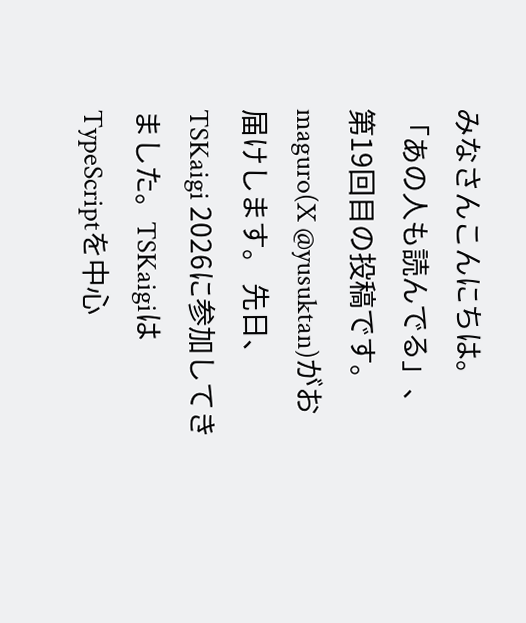みなさんこんにちは。 「あの人も読んでる」、第19回目の投稿です。maguro(X @yusuktan)がお届けします。 先日、TSKaigi 2026に参加してきました。TSKaigiはTypeScriptを中心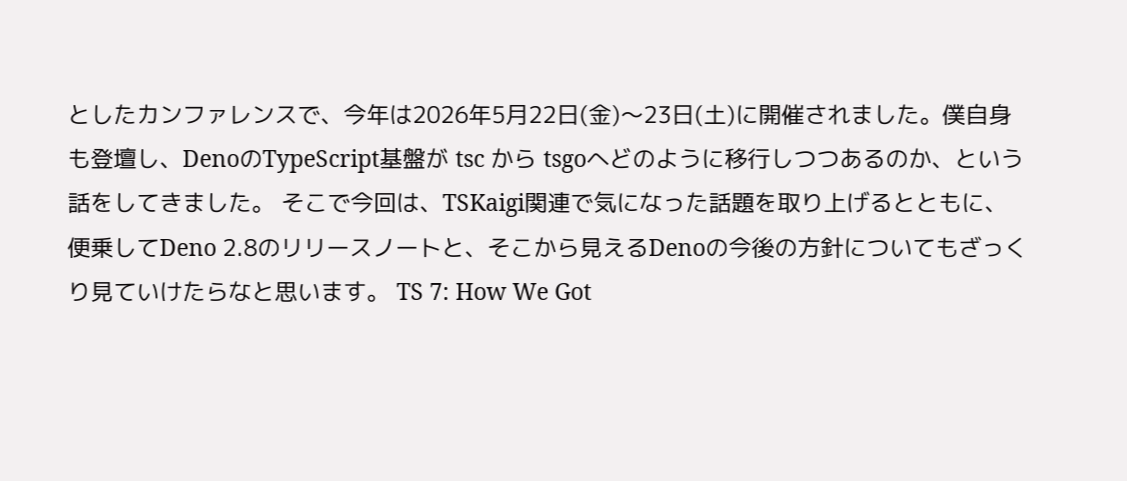としたカンファレンスで、今年は2026年5月22日(金)〜23日(土)に開催されました。僕自身も登壇し、DenoのTypeScript基盤が tsc から tsgoへどのように移行しつつあるのか、という話をしてきました。 そこで今回は、TSKaigi関連で気になった話題を取り上げるとともに、便乗してDeno 2.8のリリースノートと、そこから見えるDenoの今後の方針についてもざっくり見ていけたらなと思います。 TS 7: How We Got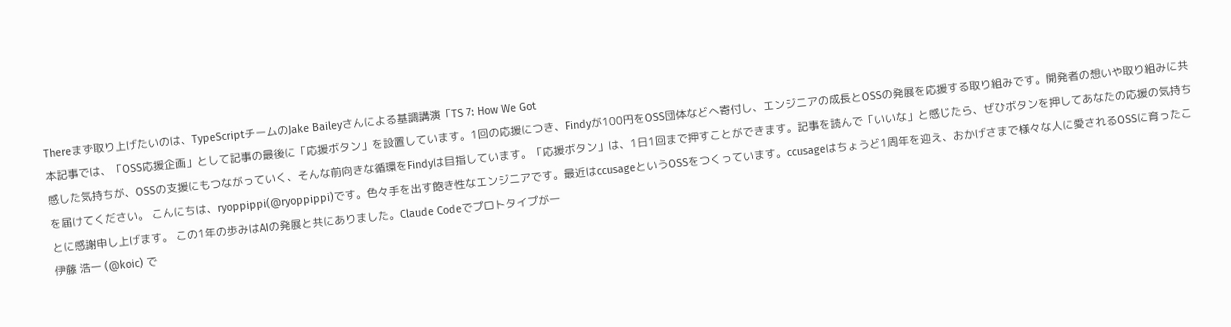Thereまず取り上げたいのは、TypeScriptチームのJake Baileyさんによる基調講演「TS 7: How We Got
本記事では、「OSS応援企画」として記事の最後に「応援ボタン」を設置しています。1回の応援につき、Findyが100円をOSS団体などへ寄付し、エンジニアの成長とOSSの発展を応援する取り組みです。開発者の想いや取り組みに共感した気持ちが、OSSの支援にもつながっていく、そんな前向きな循環をFindyは目指しています。「応援ボタン」は、1日1回まで押すことができます。記事を読んで「いいな」と感じたら、ぜひボタンを押してあなたの応援の気持ちを届けてください。 こんにちは、ryoppippi(@ryoppippi)です。色々手を出す飽き性なエンジニアです。最近はccusageというOSSをつくっています。ccusageはちょうど1周年を迎え、おかげさまで様々な人に愛されるOSSに育ったことに感謝申し上げます。 この1年の歩みはAIの発展と共にありました。Claude Codeでプロトタイプが一
伊藤 浩一 (@koic) で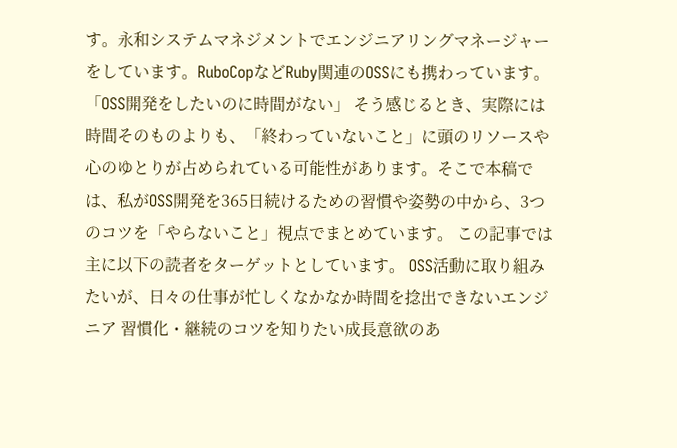す。永和システムマネジメントでエンジニアリングマネージャーをしています。RuboCopなどRuby関連のOSSにも携わっています。 「OSS開発をしたいのに時間がない」 そう感じるとき、実際には時間そのものよりも、「終わっていないこと」に頭のリソースや心のゆとりが占められている可能性があります。そこで本稿では、私がOSS開発を365日続けるための習慣や姿勢の中から、3つのコツを「やらないこと」視点でまとめています。 この記事では主に以下の読者をターゲットとしています。 OSS活動に取り組みたいが、日々の仕事が忙しくなかなか時間を捻出できないエンジニア 習慣化・継続のコツを知りたい成長意欲のあ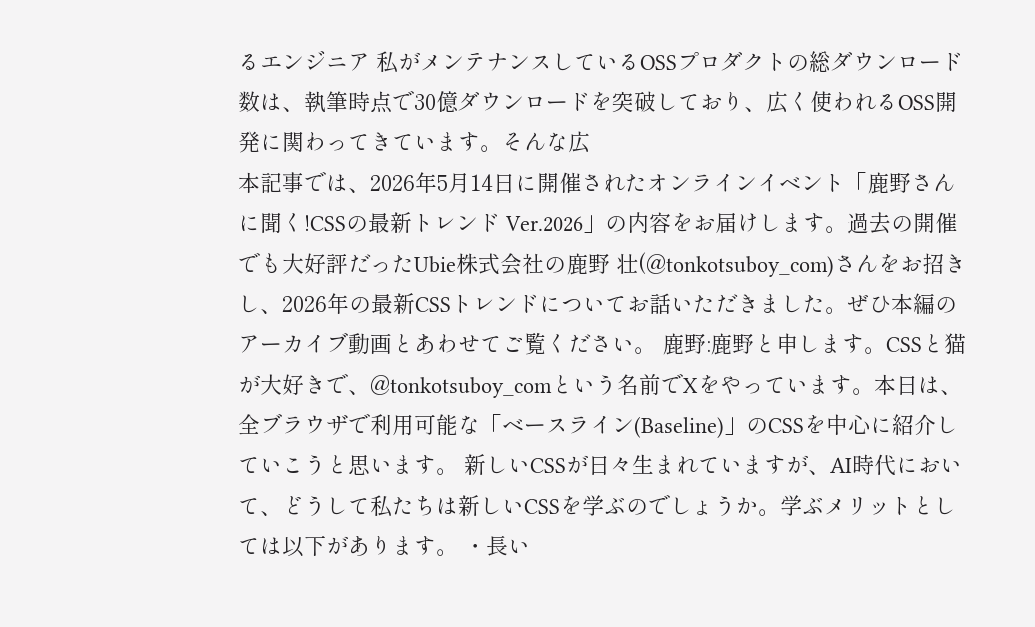るエンジニア 私がメンテナンスしているOSSプロダクトの総ダウンロード数は、執筆時点で30億ダウンロードを突破しており、広く使われるOSS開発に関わってきています。そんな広
本記事では、2026年5月14日に開催されたオンラインイベント「鹿野さんに聞く!CSSの最新トレンド Ver.2026」の内容をお届けします。過去の開催でも大好評だったUbie株式会社の鹿野 壮(@tonkotsuboy_com)さんをお招きし、2026年の最新CSSトレンドについてお話いただきました。ぜひ本編のアーカイブ動画とあわせてご覧ください。 鹿野:鹿野と申します。CSSと猫が大好きで、@tonkotsuboy_comという名前でXをやっています。本日は、全ブラウザで利用可能な「ベースライン(Baseline)」のCSSを中心に紹介していこうと思います。 新しいCSSが日々生まれていますが、AI時代において、どうして私たちは新しいCSSを学ぶのでしょうか。学ぶメリットとしては以下があります。 ・長い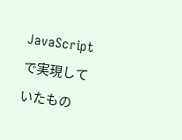JavaScriptで実現していたもの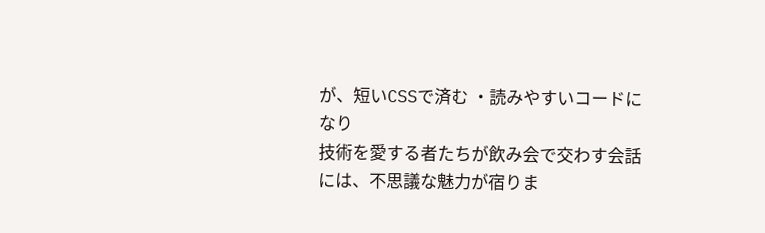が、短いCSSで済む ・読みやすいコードになり
技術を愛する者たちが飲み会で交わす会話には、不思議な魅力が宿りま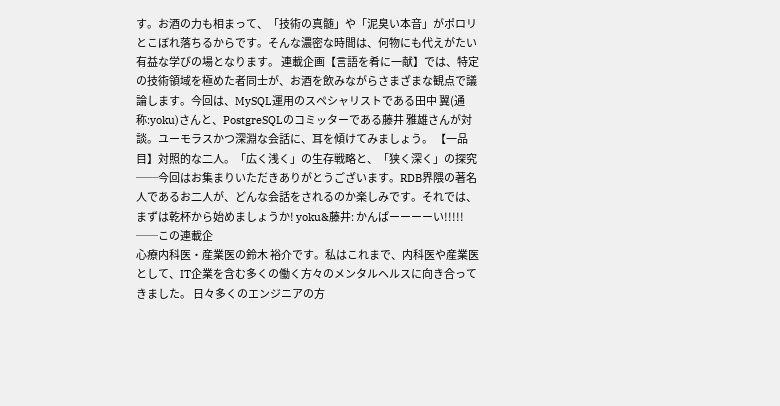す。お酒の力も相まって、「技術の真髄」や「泥臭い本音」がポロリとこぼれ落ちるからです。そんな濃密な時間は、何物にも代えがたい有益な学びの場となります。 連載企画【言語を肴に一献】では、特定の技術領域を極めた者同士が、お酒を飲みながらさまざまな観点で議論します。今回は、MySQL運用のスペシャリストである田中 翼(通称:yoku)さんと、PostgreSQLのコミッターである藤井 雅雄さんが対談。ユーモラスかつ深淵な会話に、耳を傾けてみましょう。 【一品目】対照的な二人。「広く浅く」の生存戦略と、「狭く深く」の探究──今回はお集まりいただきありがとうございます。RDB界隈の著名人であるお二人が、どんな会話をされるのか楽しみです。それでは、まずは乾杯から始めましょうか! yoku&藤井: かんぱーーーーい!!!!! ──この連載企
心療内科医・産業医の鈴木 裕介です。私はこれまで、内科医や産業医として、IT企業を含む多くの働く方々のメンタルヘルスに向き合ってきました。 日々多くのエンジニアの方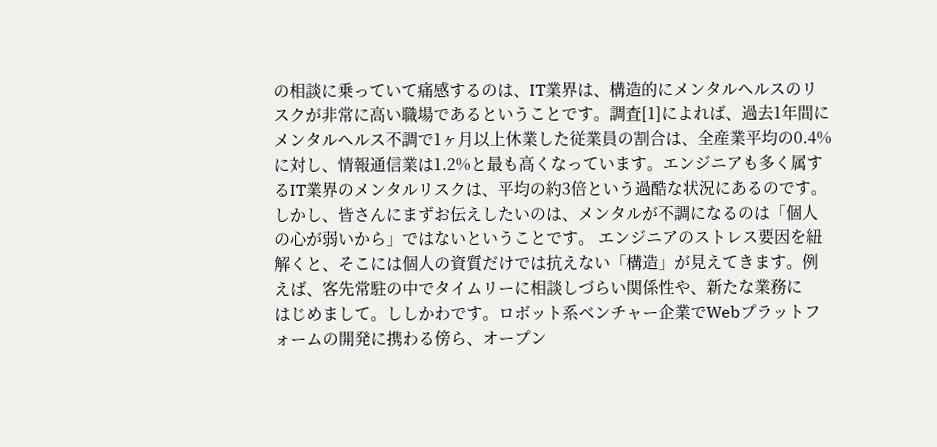の相談に乗っていて痛感するのは、IT業界は、構造的にメンタルヘルスのリスクが非常に高い職場であるということです。調査[1]によれば、過去1年間にメンタルヘルス不調で1ヶ月以上休業した従業員の割合は、全産業平均の0.4%に対し、情報通信業は1.2%と最も高くなっています。エンジニアも多く属するIT業界のメンタルリスクは、平均の約3倍という過酷な状況にあるのです。 しかし、皆さんにまずお伝えしたいのは、メンタルが不調になるのは「個人の心が弱いから」ではないということです。 エンジニアのストレス要因を紐解くと、そこには個人の資質だけでは抗えない「構造」が見えてきます。例えば、客先常駐の中でタイムリーに相談しづらい関係性や、新たな業務に
はじめまして。ししかわです。ロボット系ベンチャー企業でWebプラットフォームの開発に携わる傍ら、オープン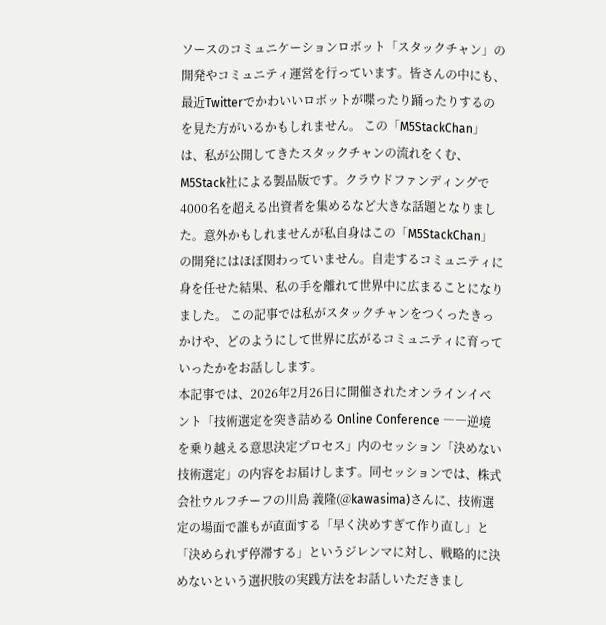ソースのコミュニケーションロボット「スタックチャン」の開発やコミュニティ運営を行っています。皆さんの中にも、最近Twitterでかわいいロボットが喋ったり踊ったりするのを見た方がいるかもしれません。 この「M5StackChan」は、私が公開してきたスタックチャンの流れをくむ、M5Stack社による製品版です。クラウドファンディングで4000名を超える出資者を集めるなど大きな話題となりました。意外かもしれませんが私自身はこの「M5StackChan」の開発にはほぼ関わっていません。自走するコミュニティに身を任せた結果、私の手を離れて世界中に広まることになりました。 この記事では私がスタックチャンをつくったきっかけや、どのようにして世界に広がるコミュニティに育っていったかをお話しします。
本記事では、2026年2月26日に開催されたオンラインイベント「技術選定を突き詰める Online Conference ――逆境を乗り越える意思決定プロセス」内のセッション「決めない技術選定」の内容をお届けします。同セッションでは、株式会社ウルフチーフの川島 義隆(@kawasima)さんに、技術選定の場面で誰もが直面する「早く決めすぎて作り直し」と「決められず停滞する」というジレンマに対し、戦略的に決めないという選択肢の実践方法をお話しいただきまし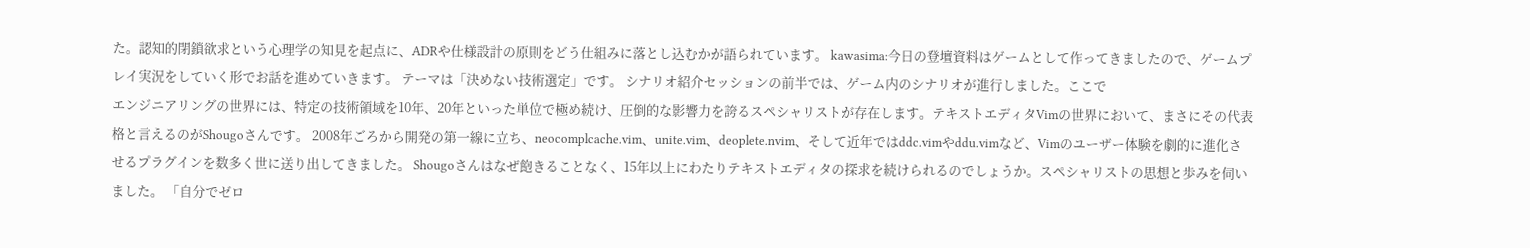た。認知的閉鎖欲求という心理学の知見を起点に、ADRや仕様設計の原則をどう仕組みに落とし込むかが語られています。 kawasima:今日の登壇資料はゲームとして作ってきましたので、ゲームプレイ実況をしていく形でお話を進めていきます。 テーマは「決めない技術選定」です。 シナリオ紹介セッションの前半では、ゲーム内のシナリオが進行しました。ここで
エンジニアリングの世界には、特定の技術領域を10年、20年といった単位で極め続け、圧倒的な影響力を誇るスペシャリストが存在します。テキストエディタVimの世界において、まさにその代表格と言えるのがShougoさんです。 2008年ごろから開発の第一線に立ち、neocomplcache.vim、unite.vim、deoplete.nvim、そして近年ではddc.vimやddu.vimなど、Vimのユーザー体験を劇的に進化させるプラグインを数多く世に送り出してきました。 Shougoさんはなぜ飽きることなく、15年以上にわたりテキストエディタの探求を続けられるのでしょうか。スペシャリストの思想と歩みを伺いました。 「自分でゼロ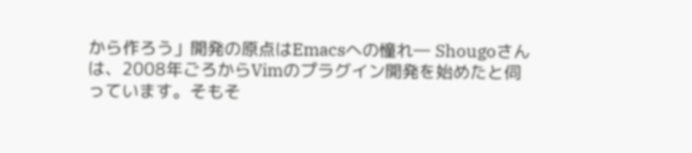から作ろう」開発の原点はEmacsへの憧れ― Shougoさんは、2008年ごろからVimのプラグイン開発を始めたと伺っています。そもそ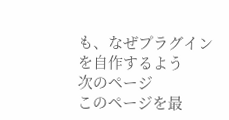も、なぜプラグインを自作するよう
次のページ
このページを最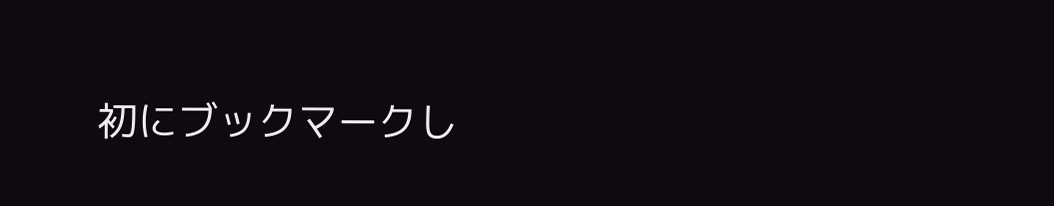初にブックマークし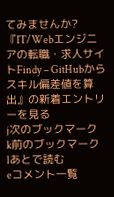てみませんか?
『IT/Webエンジニアの転職・求人サイトFindy – GitHubからスキル偏差値を算出』の新着エントリーを見る
j次のブックマーク
k前のブックマーク
lあとで読む
eコメント一覧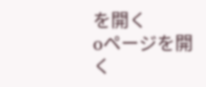を開く
oページを開く